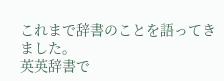これまで辞書のことを語ってきました。
英英辞書で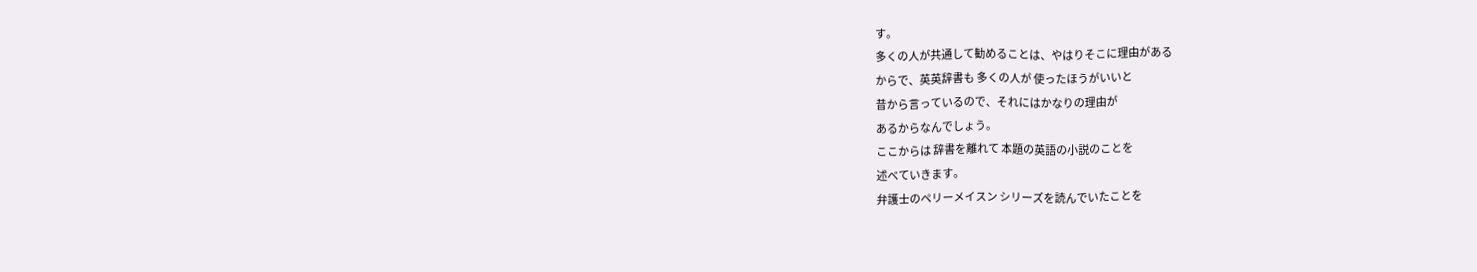す。
多くの人が共通して勧めることは、やはりそこに理由がある
からで、英英辞書も 多くの人が 使ったほうがいいと
昔から言っているので、それにはかなりの理由が
あるからなんでしょう。
ここからは 辞書を離れて 本題の英語の小説のことを
述べていきます。
弁護士のペリーメイスン シリーズを読んでいたことを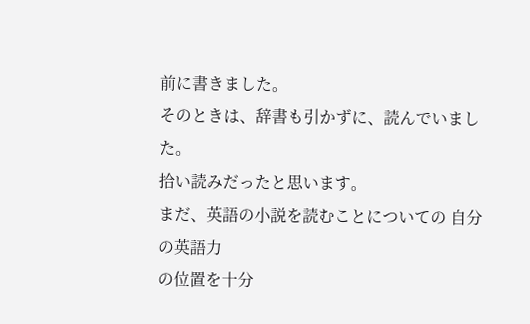前に書きました。
そのときは、辞書も引かずに、読んでいました。
拾い読みだったと思います。
まだ、英語の小説を読むことについての 自分の英語力
の位置を十分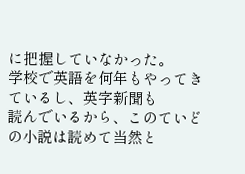に把握していなかった。
学校で英語を何年もやってきているし、英字新聞も
読んでいるから、このていどの小説は読めて当然と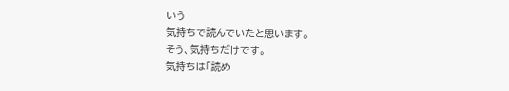いう
気持ちで読んでいたと思います。
そう、気持ちだけです。
気持ちは「読め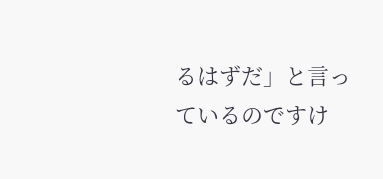るはずだ」と言っているのですけ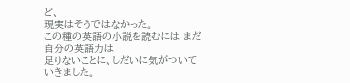ど、
現実はそうではなかった。
この種の英語の小説を読むには まだ自分の英語力は
足りないことに、しだいに気がついていきました。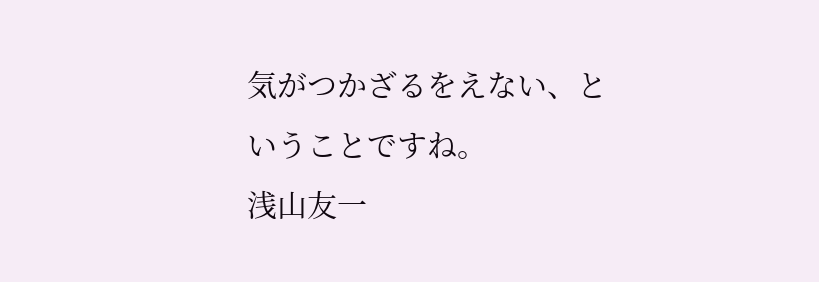気がつかざるをえない、ということですね。
浅山友一